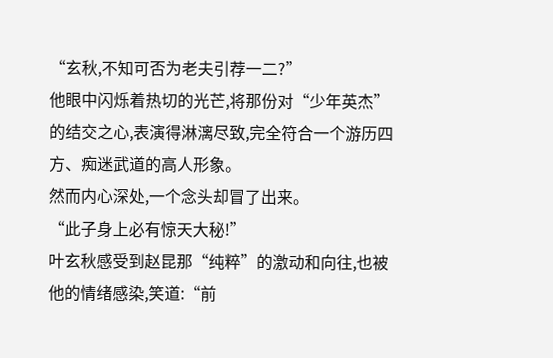“玄秋,不知可否为老夫引荐一二?”
他眼中闪烁着热切的光芒,将那份对“少年英杰”的结交之心,表演得淋漓尽致,完全符合一个游历四方、痴迷武道的高人形象。
然而内心深处,一个念头却冒了出来。
“此子身上必有惊天大秘!”
叶玄秋感受到赵昆那“纯粹”的激动和向往,也被他的情绪感染,笑道:“前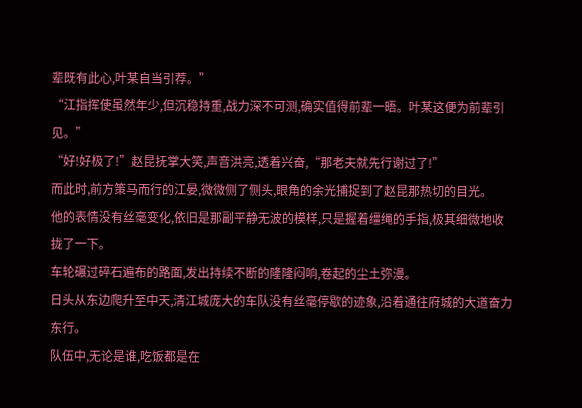辈既有此心,叶某自当引荐。”
“江指挥使虽然年少,但沉稳持重,战力深不可测,确实值得前辈一晤。叶某这便为前辈引见。”
“好!好极了!”赵昆抚掌大笑,声音洪亮,透着兴奋,“那老夫就先行谢过了!”
而此时,前方策马而行的江晏,微微侧了侧头,眼角的余光捕捉到了赵昆那热切的目光。
他的表情没有丝毫变化,依旧是那副平静无波的模样,只是握着缰绳的手指,极其细微地收拢了一下。
车轮碾过碎石遍布的路面,发出持续不断的隆隆闷响,卷起的尘土弥漫。
日头从东边爬升至中天,清江城庞大的车队没有丝毫停歇的迹象,沿着通往府城的大道奋力东行。
队伍中,无论是谁,吃饭都是在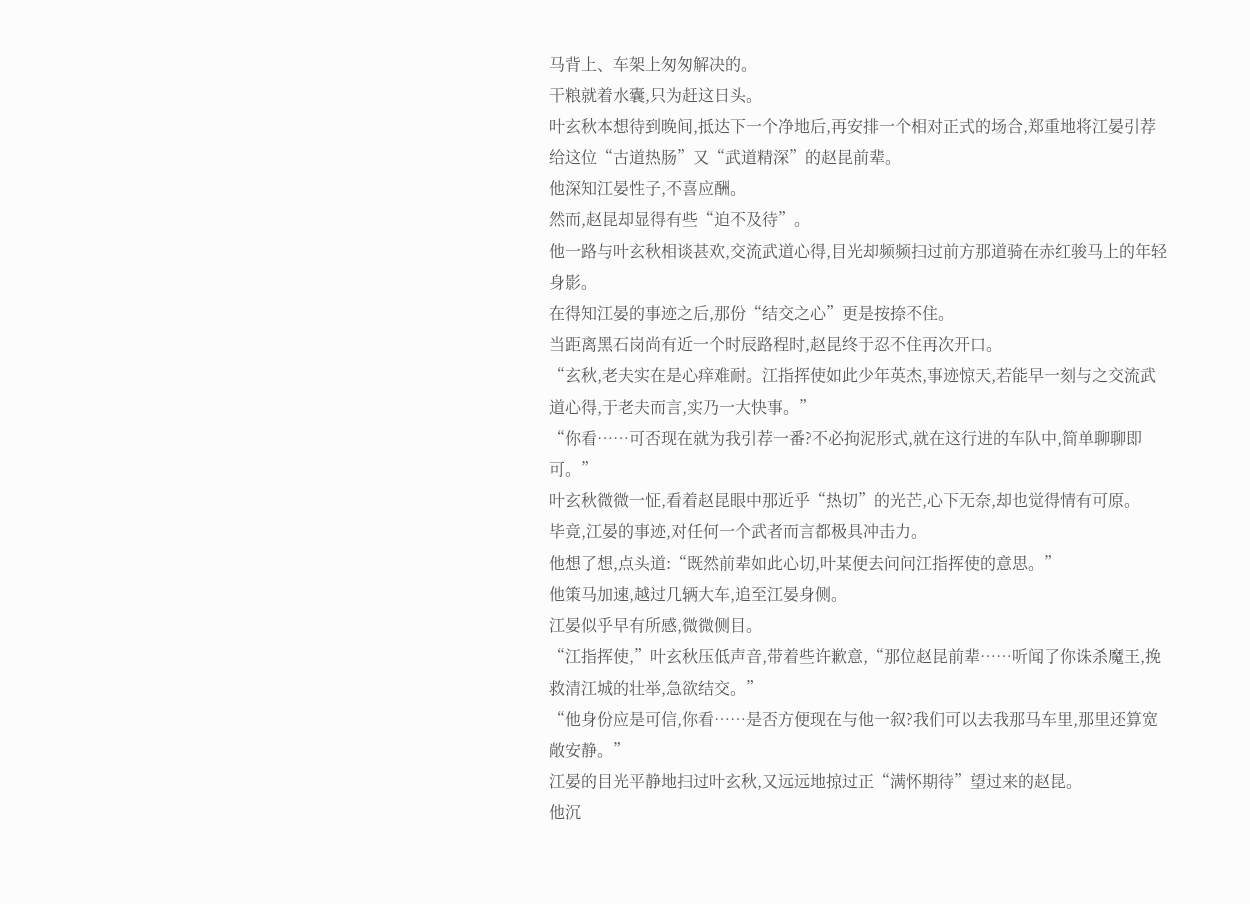马背上、车架上匆匆解决的。
干粮就着水囊,只为赶这日头。
叶玄秋本想待到晚间,抵达下一个净地后,再安排一个相对正式的场合,郑重地将江晏引荐给这位“古道热肠”又“武道精深”的赵昆前辈。
他深知江晏性子,不喜应酬。
然而,赵昆却显得有些“迫不及待”。
他一路与叶玄秋相谈甚欢,交流武道心得,目光却频频扫过前方那道骑在赤红骏马上的年轻身影。
在得知江晏的事迹之后,那份“结交之心”更是按捺不住。
当距离黑石岗尚有近一个时辰路程时,赵昆终于忍不住再次开口。
“玄秋,老夫实在是心痒难耐。江指挥使如此少年英杰,事迹惊天,若能早一刻与之交流武道心得,于老夫而言,实乃一大快事。”
“你看……可否现在就为我引荐一番?不必拘泥形式,就在这行进的车队中,简单聊聊即可。”
叶玄秋微微一怔,看着赵昆眼中那近乎“热切”的光芒,心下无奈,却也觉得情有可原。
毕竟,江晏的事迹,对任何一个武者而言都极具冲击力。
他想了想,点头道:“既然前辈如此心切,叶某便去问问江指挥使的意思。”
他策马加速,越过几辆大车,追至江晏身侧。
江晏似乎早有所感,微微侧目。
“江指挥使,”叶玄秋压低声音,带着些许歉意,“那位赵昆前辈……听闻了你诛杀魔王,挽救清江城的壮举,急欲结交。”
“他身份应是可信,你看……是否方便现在与他一叙?我们可以去我那马车里,那里还算宽敞安静。”
江晏的目光平静地扫过叶玄秋,又远远地掠过正“满怀期待”望过来的赵昆。
他沉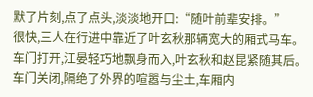默了片刻,点了点头,淡淡地开口:“随叶前辈安排。”
很快,三人在行进中靠近了叶玄秋那辆宽大的厢式马车。
车门打开,江晏轻巧地飘身而入,叶玄秋和赵昆紧随其后。
车门关闭,隔绝了外界的喧嚣与尘土,车厢内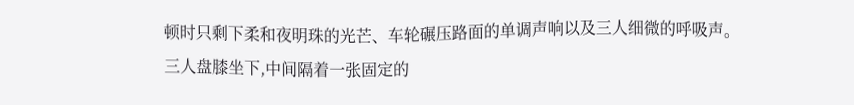顿时只剩下柔和夜明珠的光芒、车轮碾压路面的单调声响以及三人细微的呼吸声。
三人盘膝坐下,中间隔着一张固定的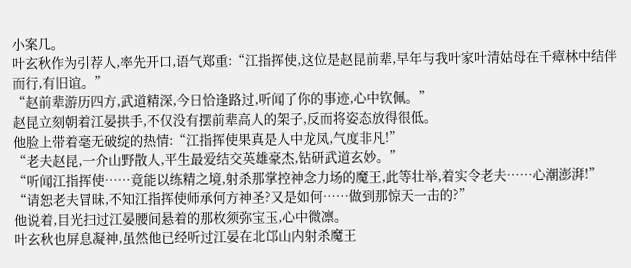小案几。
叶玄秋作为引荐人,率先开口,语气郑重:“江指挥使,这位是赵昆前辈,早年与我叶家叶清姑母在千瘴林中结伴而行,有旧谊。”
“赵前辈游历四方,武道精深,今日恰逢路过,听闻了你的事迹,心中钦佩。”
赵昆立刻朝着江晏拱手,不仅没有摆前辈高人的架子,反而将姿态放得很低。
他脸上带着毫无破绽的热情:“江指挥使果真是人中龙凤,气度非凡!”
“老夫赵昆,一介山野散人,平生最爱结交英雄豪杰,钻研武道玄妙。”
“听闻江指挥使……竟能以练精之境,射杀那掌控神念力场的魔王,此等壮举,着实令老夫……心潮澎湃!”
“请恕老夫冒昧,不知江指挥使师承何方神圣?又是如何……做到那惊天一击的?”
他说着,目光扫过江晏腰间悬着的那枚须弥宝玉,心中微凛。
叶玄秋也屏息凝神,虽然他已经听过江晏在北邙山内射杀魔王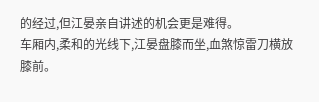的经过,但江晏亲自讲述的机会更是难得。
车厢内,柔和的光线下,江晏盘膝而坐,血煞惊雷刀横放膝前。